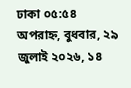ঢাকা ০৫:৫৪ অপরাহ্ন, বুধবার, ২৯ জুলাই ২০২৬, ১৪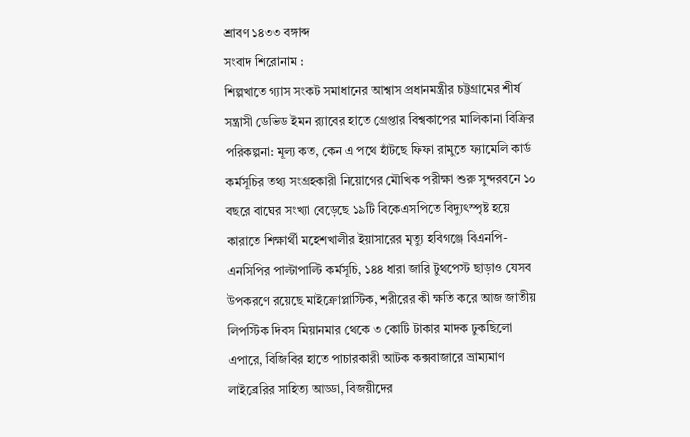শ্রাবণ ১৪৩৩ বঙ্গাব্দ
সংবাদ শিরোনাম :
শিল্পখাতে গ্যাস সংকট সমাধানের আশ্বাস প্রধানমন্ত্রীর চট্টগ্রামের শীর্ষ সন্ত্রাসী ডেভিড ইমন র‍্যাবের হাতে গ্রেপ্তার বিশ্বকাপের মালিকানা বিক্রির পরিকল্পনা: মূল্য কত, কেন এ পথে হাঁটছে ফিফা রামুতে ফ্যামেলি কার্ড কর্মসূচির তথ্য সংগ্রহকারী নিয়োগের মৌখিক পরীক্ষা শুরু সুন্দরবনে ১০ বছরে বাঘের সংখ্যা বেড়েছে ১৯টি বিকেএসপিতে বিদ্যুৎস্পৃষ্ট হয়ে কারাতে শিক্ষার্থী মহেশখালীর ইয়াসারের মৃত্যু হবিগঞ্জে বিএনপি-এনসিপির পাল্টাপাল্টি কর্মসূচি, ১৪৪ ধারা জারি টুথপেস্ট ছাড়াও যেসব উপকরণে রয়েছে মাইক্রোপ্লাস্টিক, শরীরের কী ক্ষতি করে আজ জাতীয় লিপস্টিক দিবস মিয়ানমার থেকে ৩ কোটি টাকার মাদক ঢুকছিলো এপারে, বিজিবির হাতে পাচারকারী আটক কক্সবাজারে ভ্রাম্যমাণ লাইব্রেরির সাহিত্য আড্ডা, বিজয়ীদের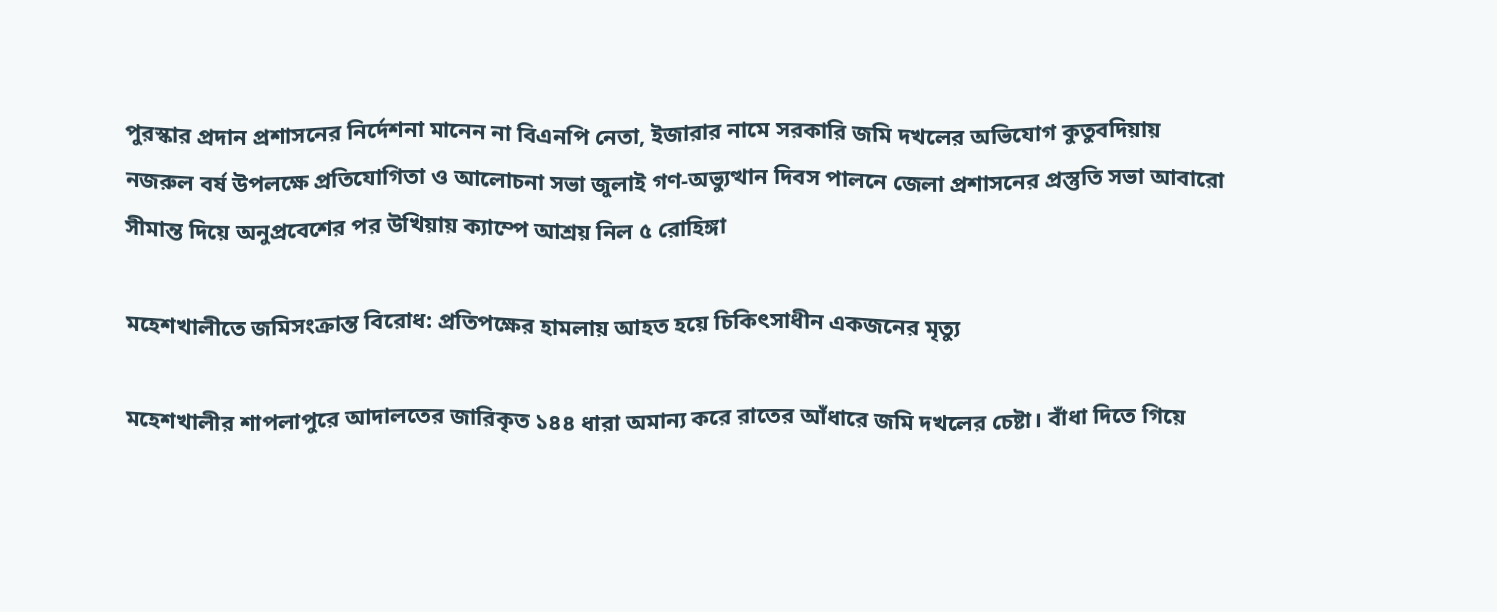পুরস্কার প্রদান প্রশাসনের নির্দেশনা মানেন না বিএনপি নেতা, ইজারার নামে সরকারি জমি দখলের অভিযোগ কুতুবদিয়ায় নজরুল বর্ষ উপলক্ষে প্রতিযোগিতা ও আলোচনা সভা জুলাই গণ-অভ্যুত্থান দিবস পালনে জেলা প্রশাসনের প্রস্তুতি সভা আবারো সীমান্ত দিয়ে অনুপ্রবেশের পর উখিয়ায় ক্যাম্পে আশ্রয় নিল ৫ রোহিঙ্গা

মহেশখালীতে জমিসংক্রান্ত বিরোধ: প্রতিপক্ষের হামলায় আহত হয়ে চিকিৎসাধীন একজনের মৃত্যু

মহেশখালীর শাপলাপুরে আদালতের জারিকৃত ১৪৪ ধারা অমান্য করে রাতের আঁধারে জমি দখলের চেষ্টা। বাঁধা দিতে গিয়ে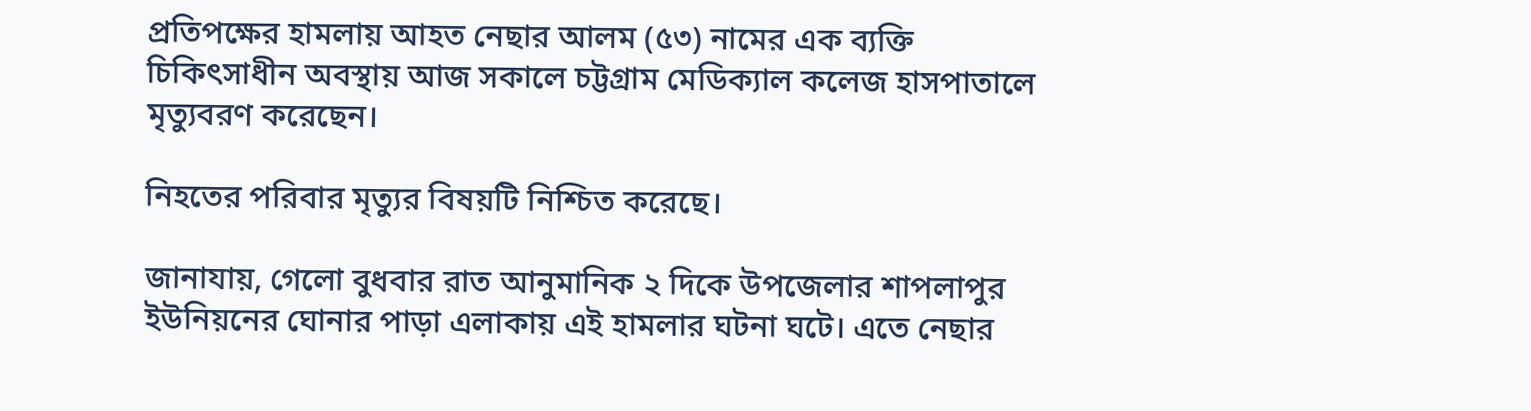প্রতিপক্ষের হামলায় আহত নেছার আলম (৫৩) নামের এক ব্যক্তি চিকিৎসাধীন অবস্থায় আজ সকালে চট্টগ্রাম মেডিক্যাল কলেজ হাসপাতালে মৃত্যুবরণ করেছেন।

নিহতের পরিবার মৃত্যুর বিষয়টি নিশ্চিত করেছে।

জানাযায়, গেলো বুধবার রাত আনুমানিক ২ দিকে উপজেলার শাপলাপুর ইউনিয়নের ঘোনার পাড়া এলাকায় এই হামলার ঘটনা ঘটে। এতে নেছার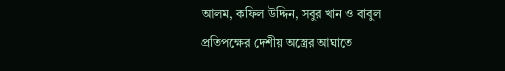আলম, কফিল উদ্দিন, সবুর খান ও বাবুল প্রতিপক্ষের দেশীয় অস্ত্রের আঘাতে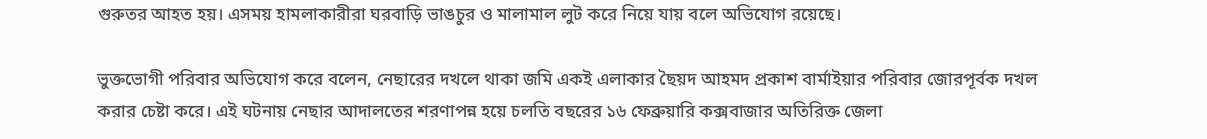গুরুতর আহত হয়। এসময় হামলাকারীরা ঘরবাড়ি ভাঙচুর ও মালামাল লুট করে নিয়ে যায় বলে অভিযোগ রয়েছে।

ভুক্তভোগী পরিবার অভিযোগ করে বলেন, নেছারের দখলে থাকা জমি একই এলাকার ছৈয়দ আহমদ প্রকাশ বার্মাইয়ার পরিবার জোরপূর্বক দখল করার চেষ্টা করে। এই ঘটনায় নেছার আদালতের শরণাপন্ন হয়ে চলতি বছরের ১৬ ফেব্রুয়ারি কক্সবাজার অতিরিক্ত জেলা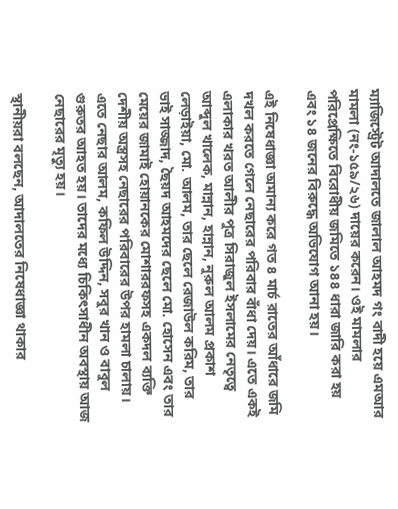ম্যাজিস্ট্রেট আদালতে জালাল আহমদ গং বাদী হয়ে এমআর মামলা (নং-১৫৯/২৬) দায়ের করেন। ওই মামলার পরিপ্রেক্ষিতে বিরোধীয় জমিতে ১৪৪ ধারা জারি করা হয় এবং ১৪ জনের বিরুদ্ধে অভিযোগ আনা হয়।

এই নিষেধাজ্ঞা অমান্য করে গত ৪ মার্চ রাতের আঁধারে জমি দখল করতে গেলে নেছারের পরিবার বাঁধা দেয়। এতে একই এলাকার খরত আলীর পুত্র সিরাজুল ইসলামের নেতৃত্বে আব্দুল খালেক, মান্নান, হান্নান, নুরুল আলম প্রকাশ লেড়াইয়া, মো. আলম, তার ছেলে রেজাউল করিম, তার ভাই সাজ্জাদ, ছৈয়দ আহমদের ছেলে মো. হোসেন এবং তার মেয়ের জামাই হোয়ানকের মোশাররফসহ একদল ব্যক্তি দেশীয় অস্ত্রসহ নেছারের পরিবারের উপর হামলা চালায়। এতে নেছার আলম, কফিল উদ্দিন, সবুর খান ও বাবুল গুরুতর আহত হয়। তাদের মধ্যে চিকিৎসাধীন অবস্থায় আজ নেছারের মৃত্যু হয়।

স্থানীয়রা বলছেন, আদালতের নিষেধাজ্ঞা থাকার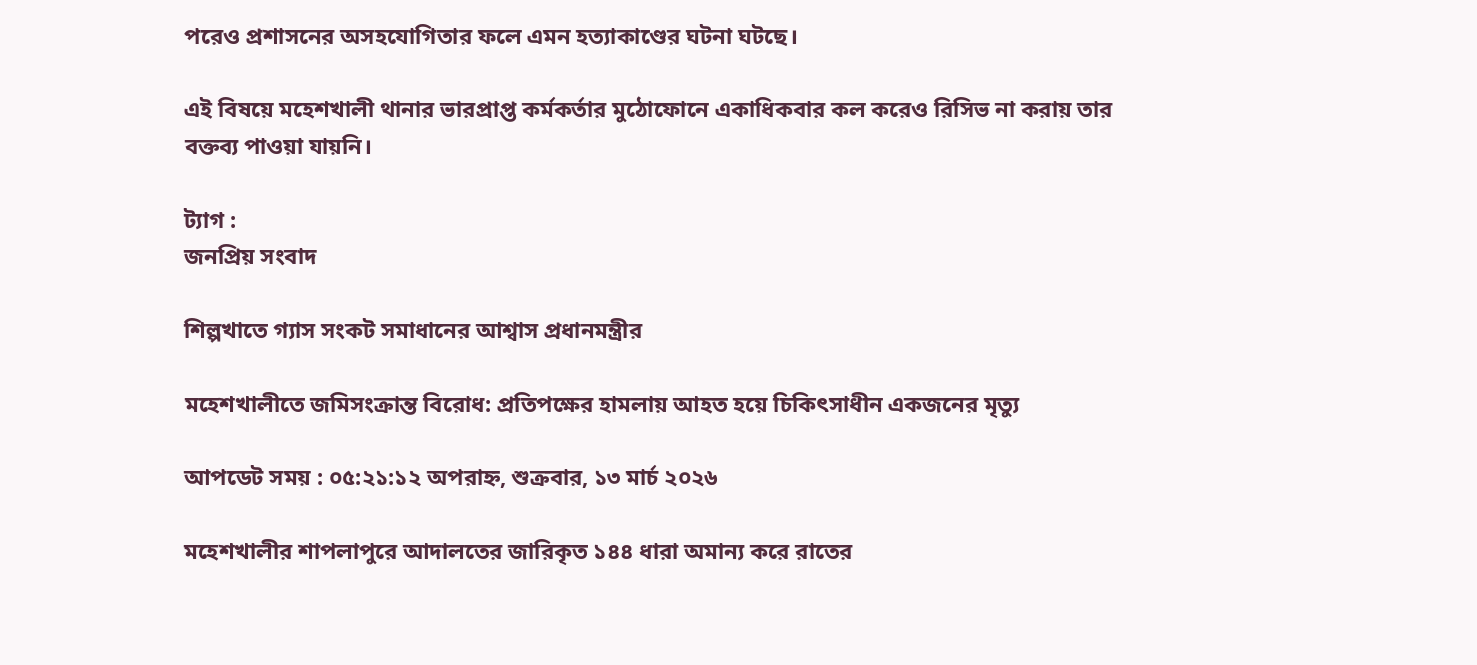পরেও প্রশাসনের অসহযোগিতার ফলে এমন হত্যাকাণ্ডের ঘটনা ঘটছে।

এই বিষয়ে মহেশখালী থানার ভারপ্রাপ্ত কর্মকর্তার মুঠোফোনে একাধিকবার কল করেও রিসিভ না করায় তার বক্তব্য পাওয়া যায়নি।

ট্যাগ :
জনপ্রিয় সংবাদ

শিল্পখাতে গ্যাস সংকট সমাধানের আশ্বাস প্রধানমন্ত্রীর

মহেশখালীতে জমিসংক্রান্ত বিরোধ: প্রতিপক্ষের হামলায় আহত হয়ে চিকিৎসাধীন একজনের মৃত্যু

আপডেট সময় : ০৫:২১:১২ অপরাহ্ন, শুক্রবার, ১৩ মার্চ ২০২৬

মহেশখালীর শাপলাপুরে আদালতের জারিকৃত ১৪৪ ধারা অমান্য করে রাতের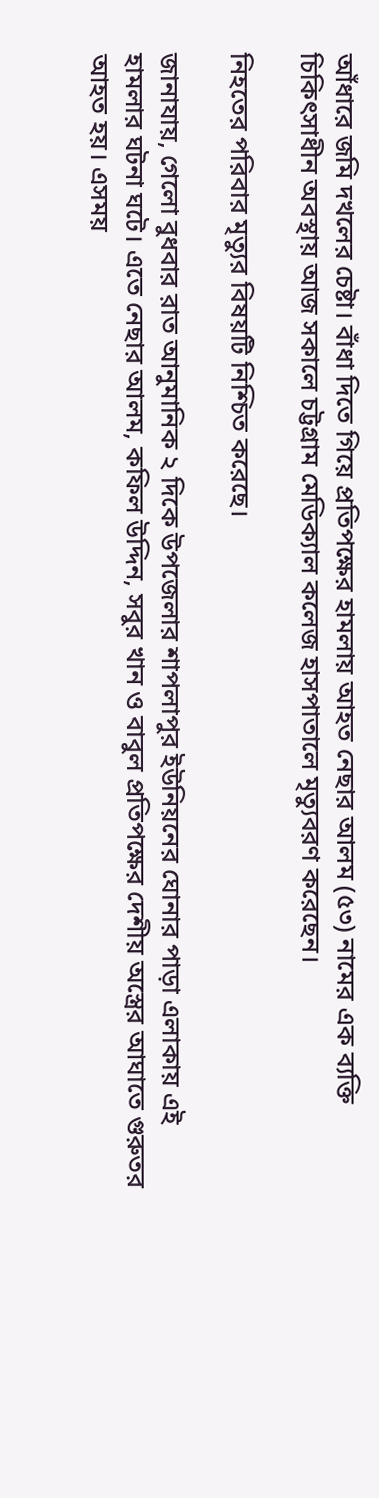আঁধারে জমি দখলের চেষ্টা। বাঁধা দিতে গিয়ে প্রতিপক্ষের হামলায় আহত নেছার আলম (৫৩) নামের এক ব্যক্তি চিকিৎসাধীন অবস্থায় আজ সকালে চট্টগ্রাম মেডিক্যাল কলেজ হাসপাতালে মৃত্যুবরণ করেছেন।

নিহতের পরিবার মৃত্যুর বিষয়টি নিশ্চিত করেছে।

জানাযায়, গেলো বুধবার রাত আনুমানিক ২ দিকে উপজেলার শাপলাপুর ইউনিয়নের ঘোনার পাড়া এলাকায় এই হামলার ঘটনা ঘটে। এতে নেছার আলম, কফিল উদ্দিন, সবুর খান ও বাবুল প্রতিপক্ষের দেশীয় অস্ত্রের আঘাতে গুরুতর আহত হয়। এসময়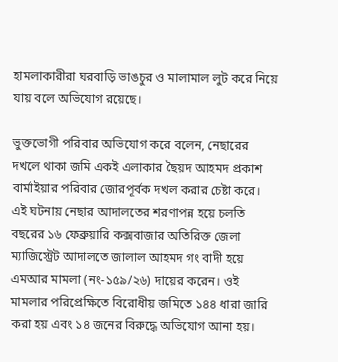হামলাকারীরা ঘরবাড়ি ভাঙচুর ও মালামাল লুট করে নিয়ে যায় বলে অভিযোগ রয়েছে।

ভুক্তভোগী পরিবার অভিযোগ করে বলেন, নেছারের দখলে থাকা জমি একই এলাকার ছৈয়দ আহমদ প্রকাশ বার্মাইয়ার পরিবার জোরপূর্বক দখল করার চেষ্টা করে। এই ঘটনায় নেছার আদালতের শরণাপন্ন হয়ে চলতি বছরের ১৬ ফেব্রুয়ারি কক্সবাজার অতিরিক্ত জেলা ম্যাজিস্ট্রেট আদালতে জালাল আহমদ গং বাদী হয়ে এমআর মামলা (নং-১৫৯/২৬) দায়ের করেন। ওই মামলার পরিপ্রেক্ষিতে বিরোধীয় জমিতে ১৪৪ ধারা জারি করা হয় এবং ১৪ জনের বিরুদ্ধে অভিযোগ আনা হয়।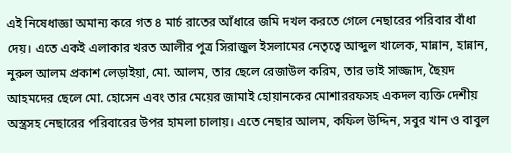এই নিষেধাজ্ঞা অমান্য করে গত ৪ মার্চ রাতের আঁধারে জমি দখল করতে গেলে নেছারের পরিবার বাঁধা দেয়। এতে একই এলাকার খরত আলীর পুত্র সিরাজুল ইসলামের নেতৃত্বে আব্দুল খালেক, মান্নান, হান্নান, নুরুল আলম প্রকাশ লেড়াইয়া, মো. আলম, তার ছেলে রেজাউল করিম, তার ভাই সাজ্জাদ, ছৈয়দ আহমদের ছেলে মো. হোসেন এবং তার মেয়ের জামাই হোয়ানকের মোশাররফসহ একদল ব্যক্তি দেশীয় অস্ত্রসহ নেছারের পরিবারের উপর হামলা চালায়। এতে নেছার আলম, কফিল উদ্দিন, সবুর খান ও বাবুল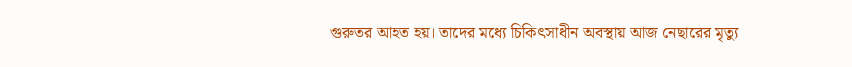গুরুতর আহত হয়। তাদের মধ্যে চিকিৎসাধীন অবস্থায় আজ নেছারের মৃত্যু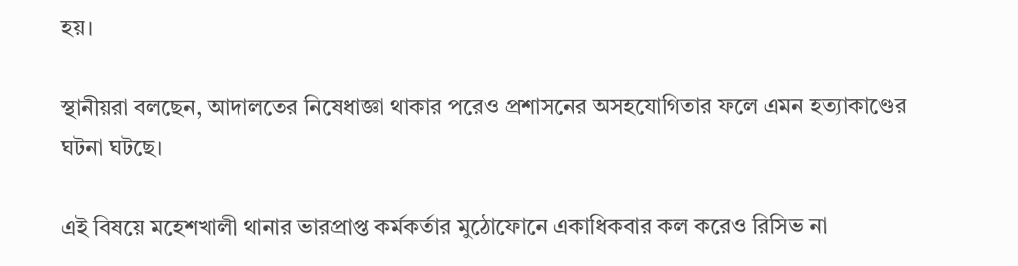হয়।

স্থানীয়রা বলছেন, আদালতের নিষেধাজ্ঞা থাকার পরেও প্রশাসনের অসহযোগিতার ফলে এমন হত্যাকাণ্ডের ঘটনা ঘটছে।

এই বিষয়ে মহেশখালী থানার ভারপ্রাপ্ত কর্মকর্তার মুঠোফোনে একাধিকবার কল করেও রিসিভ না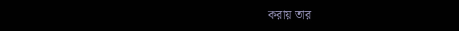করায় তার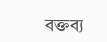বক্তব্য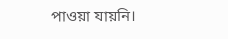পাওয়া যায়নি।